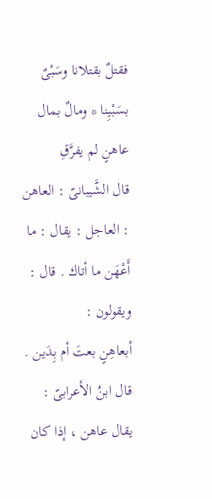فقتلٌ بقتلانا وسَبْىٌ بسَبْيِنا * ومالٌ بمال عاهنٍ لم يفرَّقِ
قال الشَّيبانىّ : العاهن : العاجل : يقال : ما أَعْهَن ما أتاك . قال : ويقولون :
أبعاهِنٍ بعتَ أم بِدَين . قال ابنُ الأعرابىّ : يقال عاهن ، إذا كان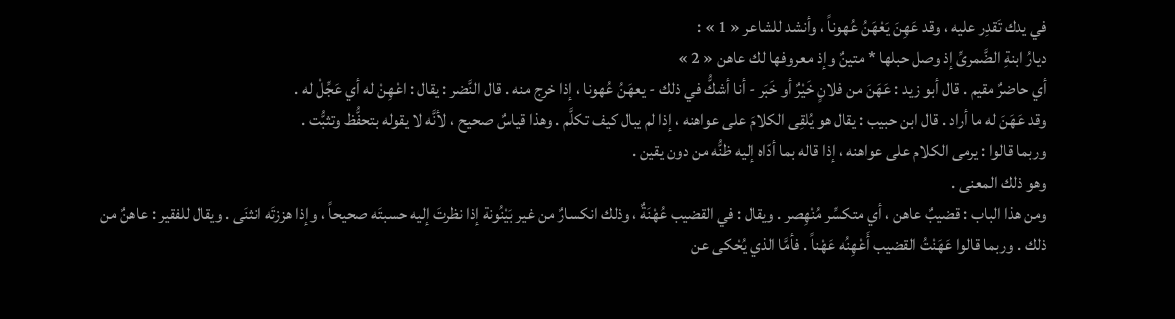في يدك تَقدِر عليه ، وقد عَهِنَ يَعْهَنُ عُهوناً ، وأنشد للشاعر « 1 » :
ديارُ ابنةِ الضَّمرىِّ إذ وصل حبلها * متينٌ وإذ معروفها لك عاهن « 2 »
أي حاضرٌ مقيم . قال أبو زيد : عَهَنَ من فلانٍ خَيْرٌ أو خَبَر - أنا أشكُّ في ذلك - يعهَنُ عُهونا ، إذا خرج منه . قال النَّضر : يقال : اعْهِنْ له أي عَجِّلْ له .
وقد عَهَنَ له ما أراد . قال ابن حبيب : يقال هو يُلقِى الكلامَ على عواهنه ، إذا لم يبال كيف تكلَّم . وهذا قياسٌ صحيح ، لأنَّه لا يقوله بتحفُّظ وتثبُّت .
وربما قالوا : يرمى الكلام على عواهنه ، إذا قاله بما أدّاه إليه ظنُّه من دون يقين .
وهو ذلك المعنى .
ومن هذا الباب : قضيبٌ عاهن ، أي متكسِّر مُنْهِصر . ويقال : في القضيب عُهْنَةٌ ، وذلك انكسارٌ من غير بَيْنُونة إذا نظرتَ إليه حسبتَه صحيحاً ، وإذا هززتَه انثنَى . ويقال للفقير : عاهنٌ من ذلك . وربما قالوا عَهَنْتُ القضيب أَعْهِنُه عَهْناً . فأمَّا الذي يُحْكى عن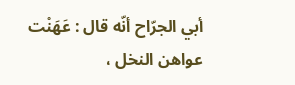أبي الجرّاح أنّه قال : عَهَنْت عواهن النخل ،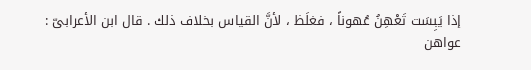إذا يَبِسَت تَعْهِنُ عُهوناً ، فغلَظ ، لأنَّ القياس بخلاف ذلك . قال ابن الأعرابىّ :
عواهن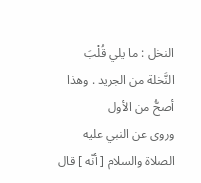النخل : ما يلي قُلْبَ النَّخلة من الجريد . وهذا أصحُّ من الأول
وروى عن النبي عليه الصلاة والسلام [ أنّه ] قال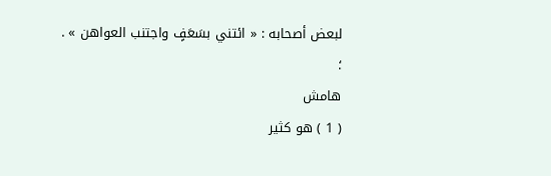لبعض أصحابه : « ائتني بسَعَفٍ واجتنب العواهن » .
؛
هامش
( 1 ) هو كثير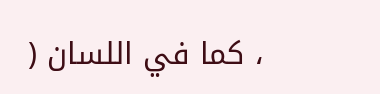، كما في اللسان (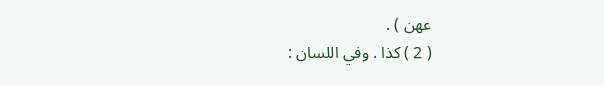عهن ) .
( 2 ) كذا . وفي اللسان :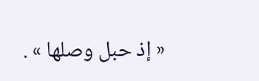« إذ حبل وصلها » .